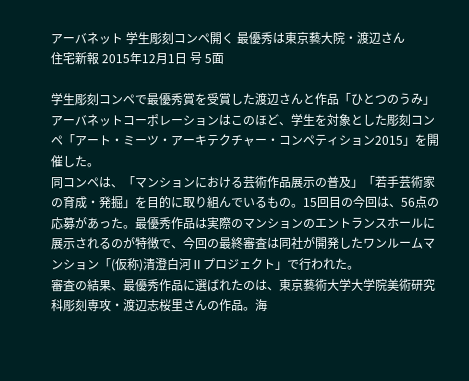アーバネット 学生彫刻コンペ開く 最優秀は東京藝大院・渡辺さん
住宅新報 2015年12月1日 号 5面

学生彫刻コンペで最優秀賞を受賞した渡辺さんと作品「ひとつのうみ」
アーバネットコーポレーションはこのほど、学生を対象とした彫刻コンペ「アート・ミーツ・アーキテクチャー・コンペティション2015」を開催した。
同コンペは、「マンションにおける芸術作品展示の普及」「若手芸術家の育成・発掘」を目的に取り組んでいるもの。15回目の今回は、56点の応募があった。最優秀作品は実際のマンションのエントランスホールに展示されるのが特徴で、今回の最終審査は同社が開発したワンルームマンション「(仮称)清澄白河Ⅱプロジェクト」で行われた。
審査の結果、最優秀作品に選ばれたのは、東京藝術大学大学院美術研究科彫刻専攻・渡辺志桜里さんの作品。海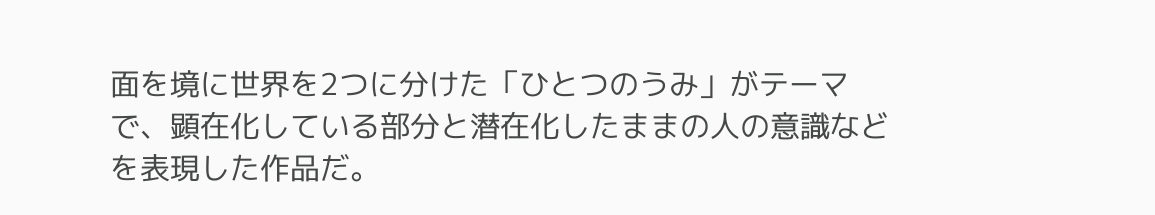面を境に世界を2つに分けた「ひとつのうみ」がテーマで、顕在化している部分と潜在化したままの人の意識などを表現した作品だ。